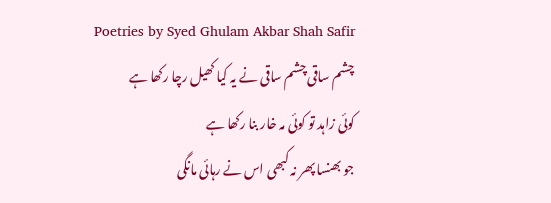Poetries by Syed Ghulam Akbar Shah Safir
چشم ساقی چشم ساقی نے یہ کیا کھیل رچا رکھا ہے
کوئی زاہد تو کوئی مہ خار بنا رکھا ہے
جو بھنسا پھر نہ کبھی اس نے رہائی مانگی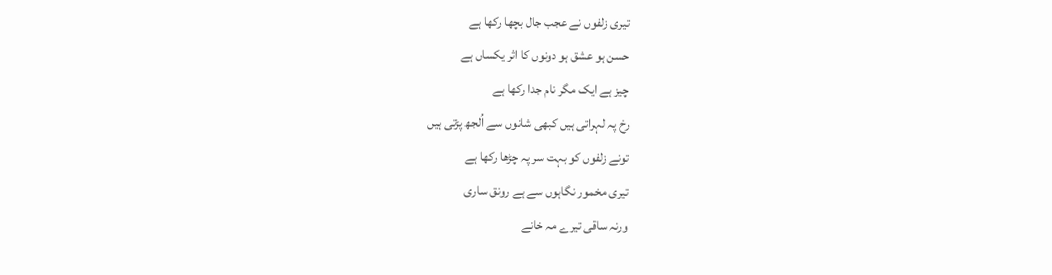تیری زلفوں نے عجب جال بچھا رکھا ہے
حسن ہو عشق ہو دونوں کا اثر یکساں ہے
چیز ہے ایک مگر نام جدا رکھا ہے
رخ پہ لہراتی ہیں کبھی شانوں سے اُلجھ پڑتی ہیں
تونے زلفوں کو بہت سر پہ چڑھا رکھا ہے
تیری مخمور نگاہوں سے ہے رونق ساری
ورنہ ساقی تیرے مہ خانے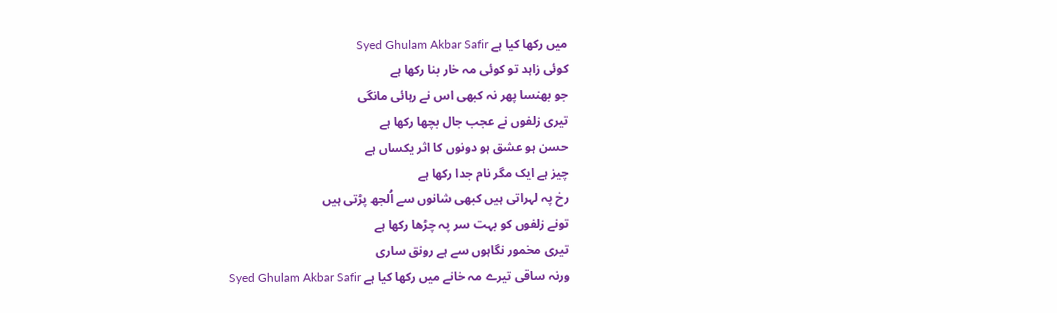میں رکھا کیا ہے Syed Ghulam Akbar Safir
کوئی زاہد تو کوئی مہ خار بنا رکھا ہے
جو بھنسا پھر نہ کبھی اس نے رہائی مانگی
تیری زلفوں نے عجب جال بچھا رکھا ہے
حسن ہو عشق ہو دونوں کا اثر یکساں ہے
چیز ہے ایک مگر نام جدا رکھا ہے
رخ پہ لہراتی ہیں کبھی شانوں سے اُلجھ پڑتی ہیں
تونے زلفوں کو بہت سر پہ چڑھا رکھا ہے
تیری مخمور نگاہوں سے ہے رونق ساری
ورنہ ساقی تیرے مہ خانے میں رکھا کیا ہے Syed Ghulam Akbar Safir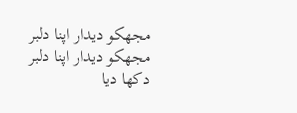مجھکو دیدار اپنا دلبر مجھکو دیدار اپنا دلبر دکھا دیا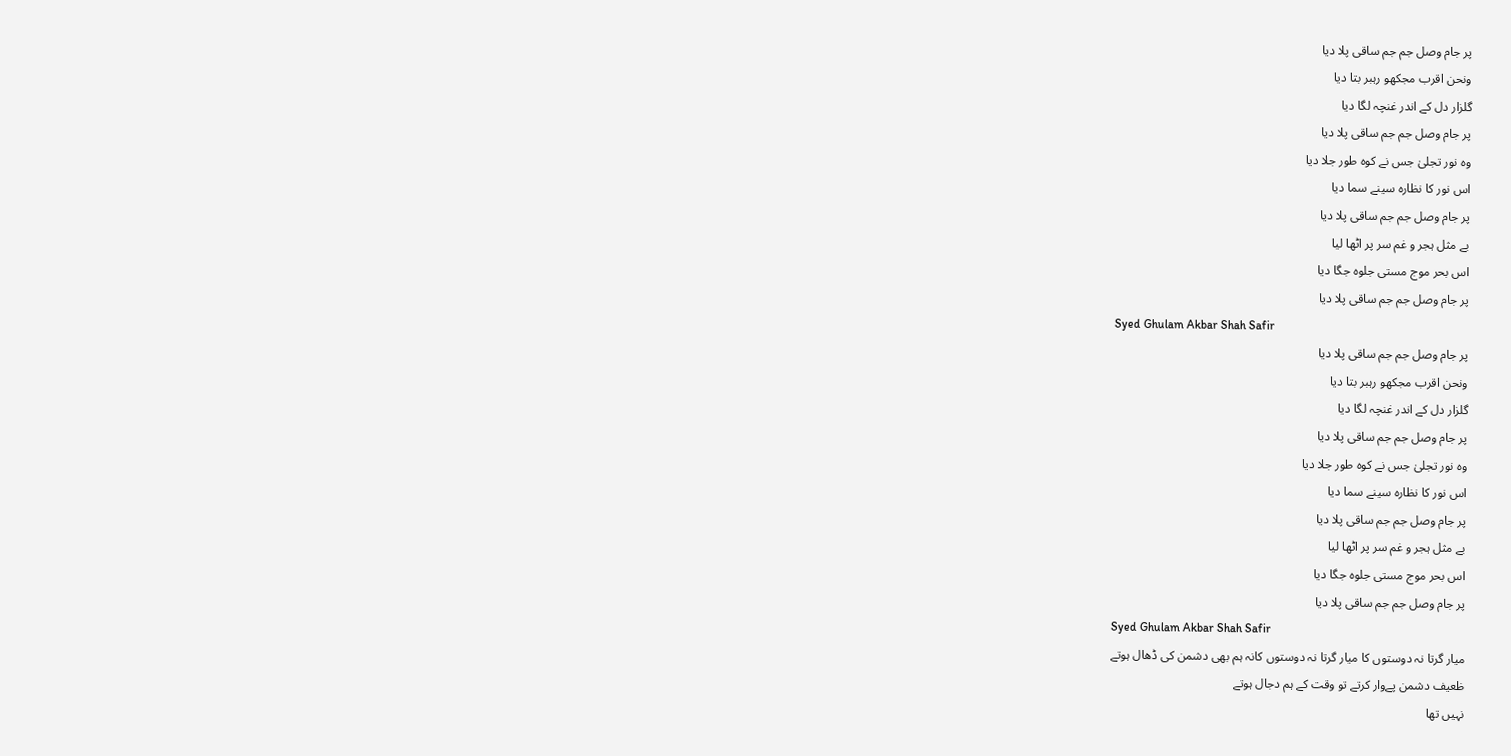پر جام وصل جم جم ساقی پلا دیا
ونحن اقرب مجکھو رہبر بتا دیا
گلزار دل کے اندر غنچہ لگا دیا
پر جام وصل جم جم ساقی پلا دیا
وہ نور تجلیٰ جس نے کوہ طور جلا دیا
اس نور کا نظارہ سینے سما دیا
پر جام وصل جم جم ساقی پلا دیا
بے مثل ہجر و غم سر پر اٹھا لیا
اس بحر موج مستی جلوہ جگا دیا
پر جام وصل جم جم ساقی پلا دیا
Syed Ghulam Akbar Shah Safir
پر جام وصل جم جم ساقی پلا دیا
ونحن اقرب مجکھو رہبر بتا دیا
گلزار دل کے اندر غنچہ لگا دیا
پر جام وصل جم جم ساقی پلا دیا
وہ نور تجلیٰ جس نے کوہ طور جلا دیا
اس نور کا نظارہ سینے سما دیا
پر جام وصل جم جم ساقی پلا دیا
بے مثل ہجر و غم سر پر اٹھا لیا
اس بحر موج مستی جلوہ جگا دیا
پر جام وصل جم جم ساقی پلا دیا
Syed Ghulam Akbar Shah Safir
میار گرتا نہ دوستوں کا میار گرتا نہ دوستوں کانہ ہم بھی دشمن کی ڈھال ہوتے
ظعیف دشمن پےوار کرتے تو وقت کے ہم دجال ہوتے
نہیں تھا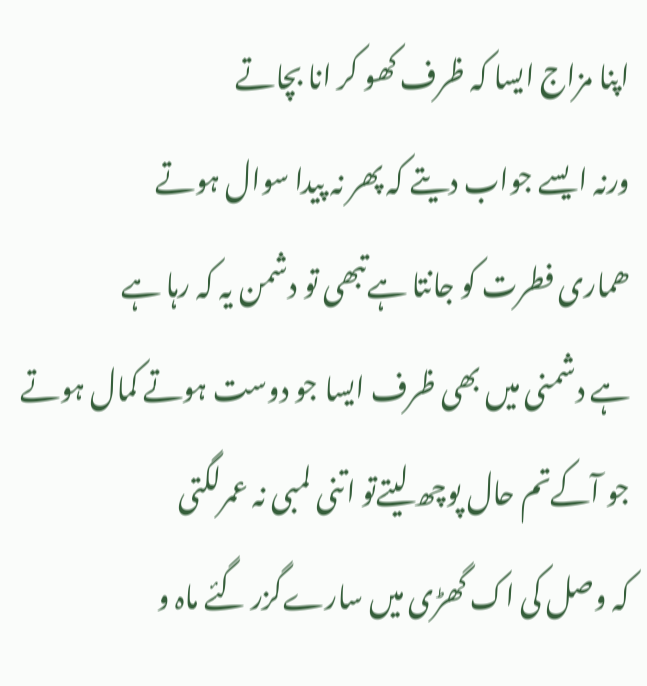اپنا مزاج ایسا کہ ظرف کھو کر انا بچاتے
ورنہ ایسے جواب دیتے کہ پھر نہ پیدا سوال ہوتے
ھماری فطرت کو جانتا ہےتبھی تو دشمن یہ کہ رہا ہے
ہے دشمنی میں بھی ظرف ایسا جو دوست ہوتے کمال ہوتے
جو آکےتم حال پوچھ لیتےتو اتنی لمبی نہ عمرلگتی
کہ وصل کی اک گھڑی میں سارےگزر گئے ماہ و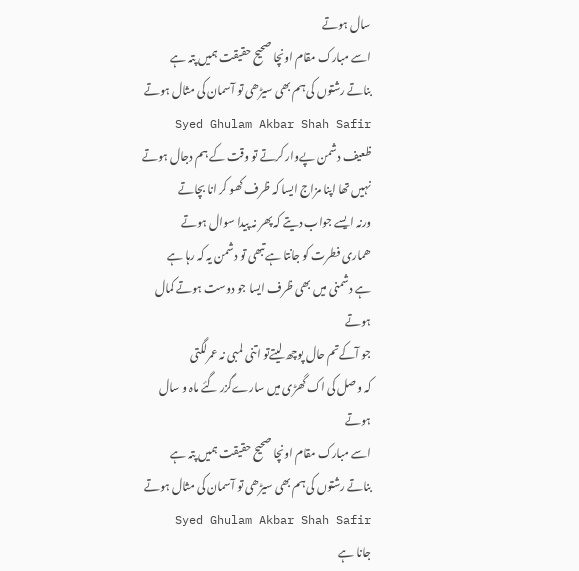سال ہوتے
اسے مبارک مقام اونچا صحیح حقیقت ہمیں پتہ ہے
بناتے رشتوں کی ہم بھی سیڑھی تو آسمان کی مثال ہوتے Syed Ghulam Akbar Shah Safir
ظعیف دشمن پےوار کرتے تو وقت کے ہم دجال ہوتے
نہیں تھا اپنا مزاج ایسا کہ ظرف کھو کر انا بچاتے
ورنہ ایسے جواب دیتے کہ پھر نہ پیدا سوال ہوتے
ھماری فطرت کو جانتا ہےتبھی تو دشمن یہ کہ رہا ہے
ہے دشمنی میں بھی ظرف ایسا جو دوست ہوتے کمال ہوتے
جو آکےتم حال پوچھ لیتےتو اتنی لمبی نہ عمرلگتی
کہ وصل کی اک گھڑی میں سارےگزر گئے ماہ و سال ہوتے
اسے مبارک مقام اونچا صحیح حقیقت ہمیں پتہ ہے
بناتے رشتوں کی ہم بھی سیڑھی تو آسمان کی مثال ہوتے Syed Ghulam Akbar Shah Safir
جانا ہے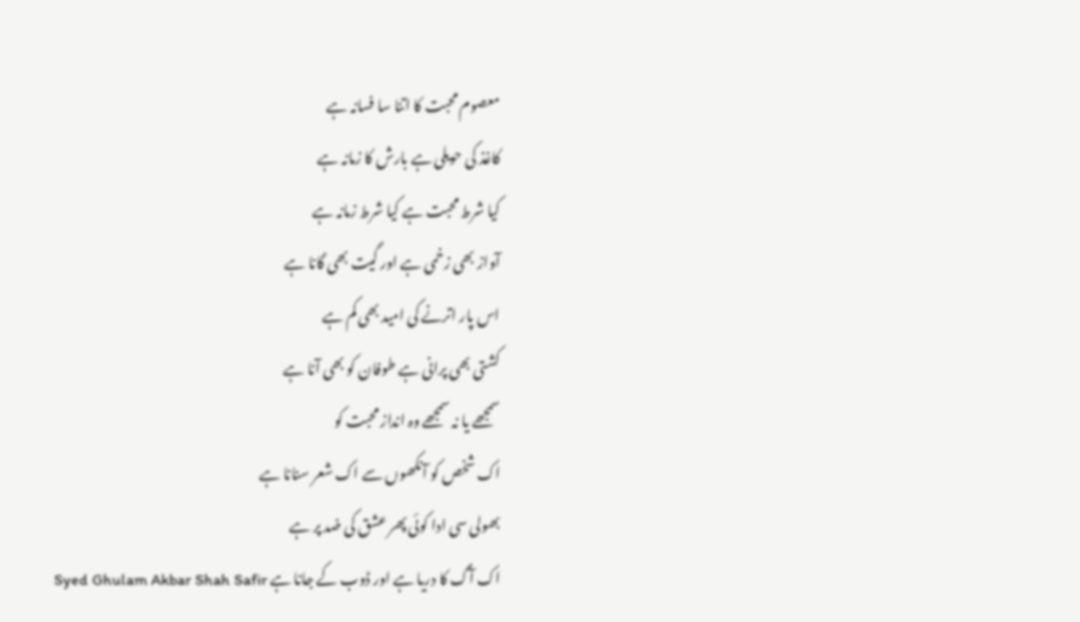معصوم محبت کا اتنا سا فسانہ ہے
کاغذ کی حویلی ہے بارش کا زمانہ ہے
کیا شرط محبت ہے کیا شرط زمانہ ہے
آواز بھی زخمی ہے اور گیت بھی گانا ہے
اس پار اترنے کی امید بھی کم ہے
کشتی بھی پرانی ہے طوفان کو بھی آنا ہے
سمجھے یا نہ سمجھے وہ انداز محبت کو
اک شخص کو آنکھوں سے اک شعر سنانا ہے
بھولی سی ادا کوئی پھر عشق کی ضد پر ہے
اک آگ کا دریا ہے اور ڈوب کے جانا ہے Syed Ghulam Akbar Shah Safir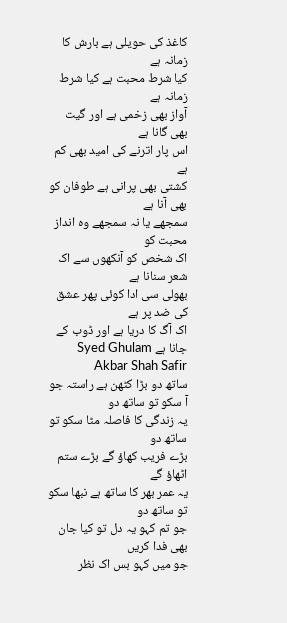کاغذ کی حویلی ہے بارش کا زمانہ ہے
کیا شرط محبت ہے کیا شرط زمانہ ہے
آواز بھی زخمی ہے اور گیت بھی گانا ہے
اس پار اترنے کی امید بھی کم ہے
کشتی بھی پرانی ہے طوفان کو بھی آنا ہے
سمجھے یا نہ سمجھے وہ انداز محبت کو
اک شخص کو آنکھوں سے اک شعر سنانا ہے
بھولی سی ادا کوئی پھر عشق کی ضد پر ہے
اک آگ کا دریا ہے اور ڈوب کے جانا ہے Syed Ghulam Akbar Shah Safir
ساتھ دو بڑا کٹھن ہے راستہ جو آ سکو تو ساتھ دو
یہ زندگی کا فاصلہ مٹا سکو تو ساتھ دو
بڑے فریب کھاؤ گے بڑے ستم اٹھاؤ گے
یہ عمر بھر کا ساتھ ہے نبھا سکو تو ساتھ دو
جو تم کہو یہ دل تو کیا جان بھی فدا کریں
جو میں کہو بس اک نظر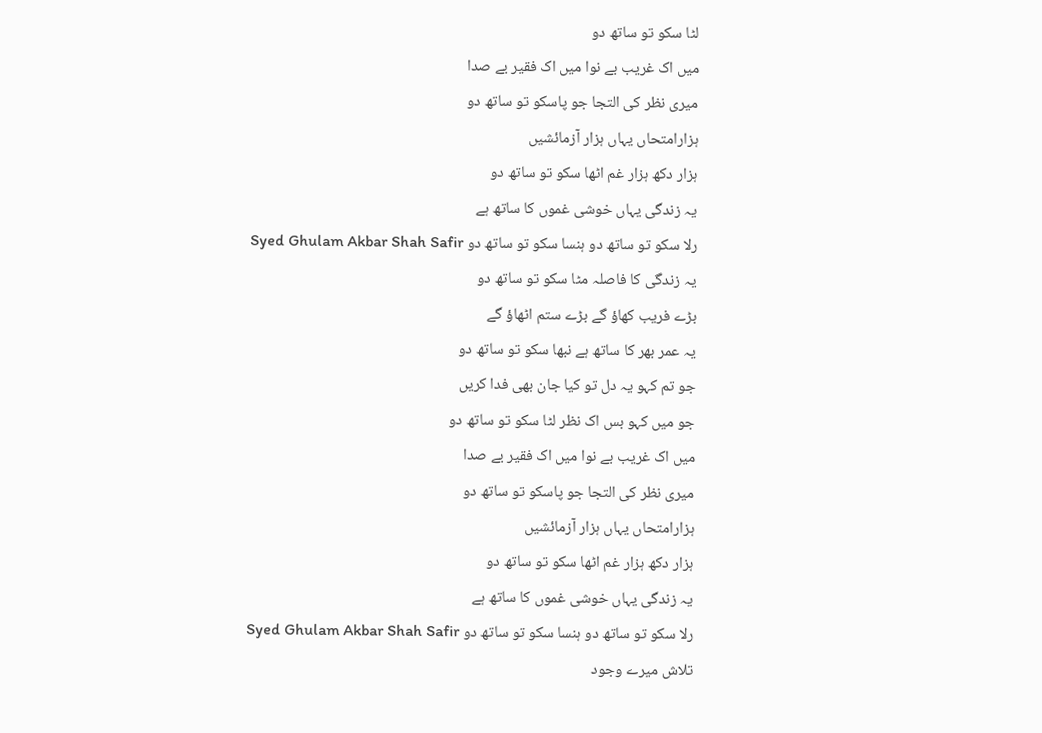لٹا سکو تو ساتھ دو
میں اک غریب بے نوا میں اک فقیر بے صدا
میری نظر کی التجا جو پاسکو تو ساتھ دو
ہزارامتحاں یہاں ہزار آزمائشیں
ہزار دکھ ہزار غم اٹھا سکو تو ساتھ دو
یہ زندگی یہاں خوشی غموں کا ساتھ ہے
رلا سکو تو ساتھ دو ہنسا سکو تو ساتھ دو Syed Ghulam Akbar Shah Safir
یہ زندگی کا فاصلہ مٹا سکو تو ساتھ دو
بڑے فریب کھاؤ گے بڑے ستم اٹھاؤ گے
یہ عمر بھر کا ساتھ ہے نبھا سکو تو ساتھ دو
جو تم کہو یہ دل تو کیا جان بھی فدا کریں
جو میں کہو بس اک نظر لٹا سکو تو ساتھ دو
میں اک غریب بے نوا میں اک فقیر بے صدا
میری نظر کی التجا جو پاسکو تو ساتھ دو
ہزارامتحاں یہاں ہزار آزمائشیں
ہزار دکھ ہزار غم اٹھا سکو تو ساتھ دو
یہ زندگی یہاں خوشی غموں کا ساتھ ہے
رلا سکو تو ساتھ دو ہنسا سکو تو ساتھ دو Syed Ghulam Akbar Shah Safir
تلاش میرے وجود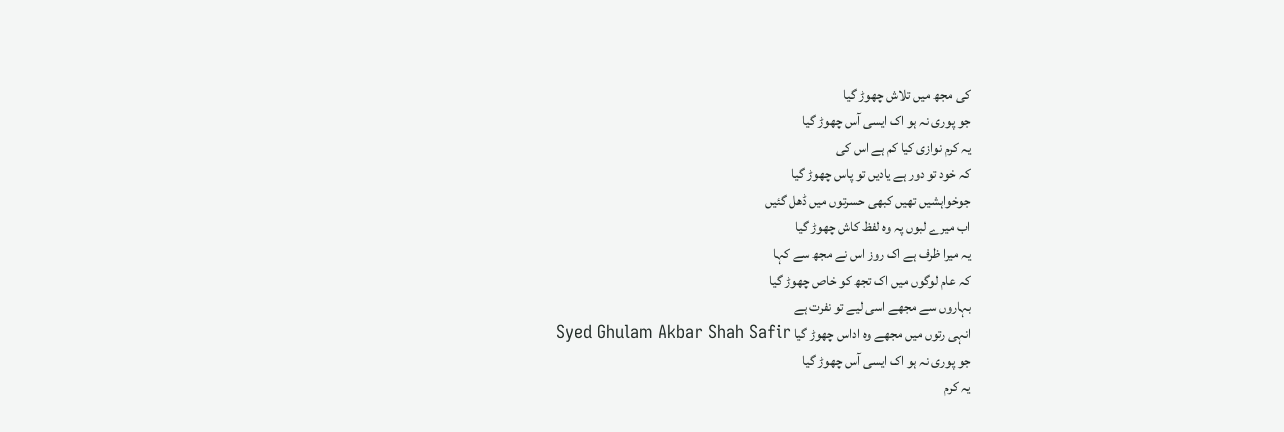کی مجھ میں تلاش چھوڑ گیا
جو پوری نہ ہو اک ایسی آس چھوڑ گیا
یہ کرم نوازی کیا کم ہے اس کی
کہ خود تو دور ہے یادیں تو پاس چھوڑ گیا
جوخواہشیں تھیں کبھی حسرتوں میں ڈھل گئیں
اب میرے لبوں پہ وہ لفظ کاش چھوڑ گیا
یہ میرا ظرف ہے اک روز اس نے مجھ سے کہا
کہ عام لوگوں میں اک تجھ کو خاص چھوڑ گیا
بہاروں سے مجھے اسی لیے تو نفرت ہے
انہی رتوں میں مجھے وہ اداس چھوڑ گیا Syed Ghulam Akbar Shah Safir
جو پوری نہ ہو اک ایسی آس چھوڑ گیا
یہ کرم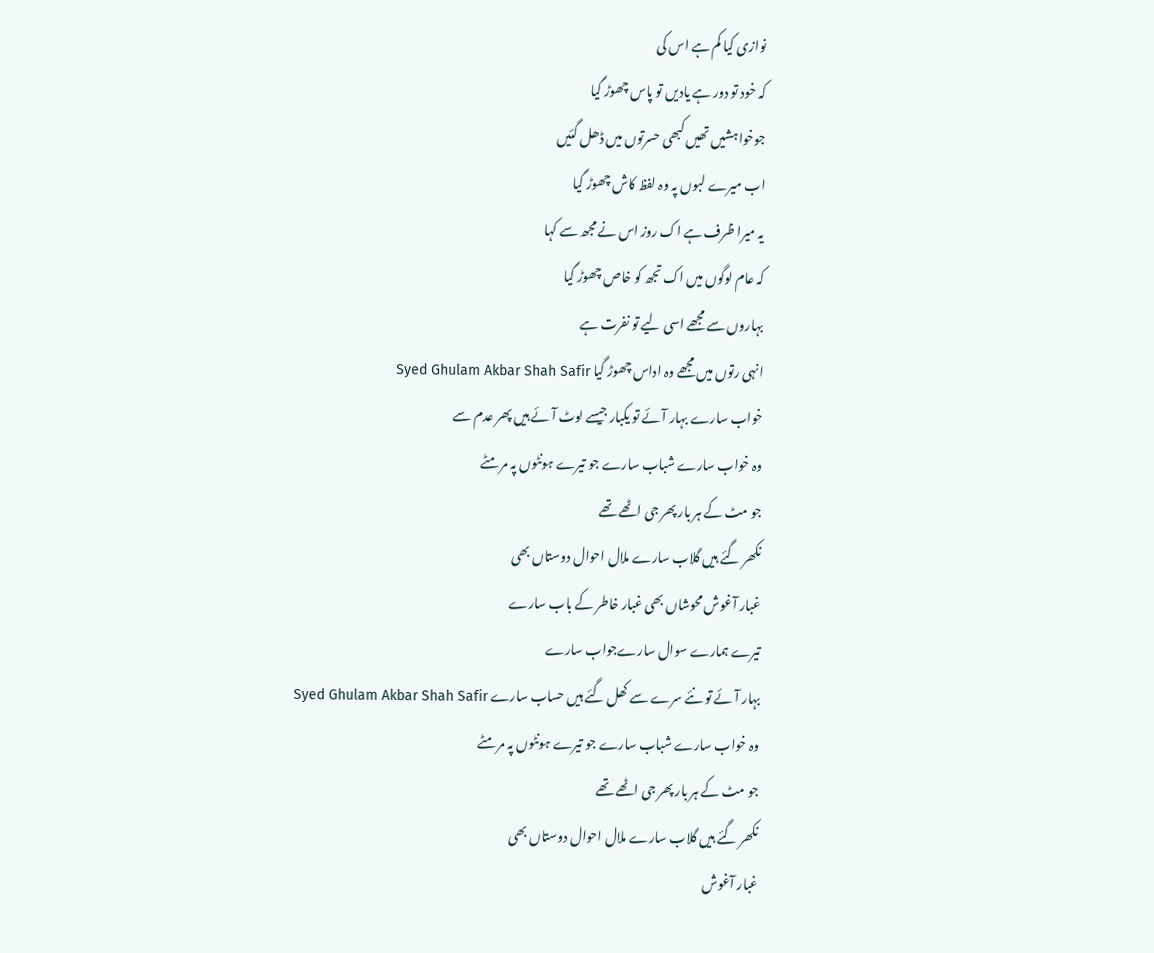نوازی کیا کم ہے اس کی
کہ خود تو دور ہے یادیں تو پاس چھوڑ گیا
جوخواہشیں تھیں کبھی حسرتوں میں ڈھل گئیں
اب میرے لبوں پہ وہ لفظ کاش چھوڑ گیا
یہ میرا ظرف ہے اک روز اس نے مجھ سے کہا
کہ عام لوگوں میں اک تجھ کو خاص چھوڑ گیا
بہاروں سے مجھے اسی لیے تو نفرت ہے
انہی رتوں میں مجھے وہ اداس چھوڑ گیا Syed Ghulam Akbar Shah Safir
خواب سارے بہار آئے تو یکبار جیسے لوٹ آئے ہیں پھر عدم سے
وہ خواب سارے شباب سارے جو تیرے ہونٹوں پہ مر مٹے
جو مٹ کے ہر بار پھر جی اٹھے تھے
نکھر گئے ہیں گلاب سارے ملال احوال دوستاں بھی
غبار آغوش محوشاں بھی غبار خاطر کے باب سارے
تیرے ہمارے سوال سارےجواب سارے
بہار آئے تو نئے سرے سے کھل گئے ہیں حساب سارے Syed Ghulam Akbar Shah Safir
وہ خواب سارے شباب سارے جو تیرے ہونٹوں پہ مر مٹے
جو مٹ کے ہر بار پھر جی اٹھے تھے
نکھر گئے ہیں گلاب سارے ملال احوال دوستاں بھی
غبار آغوش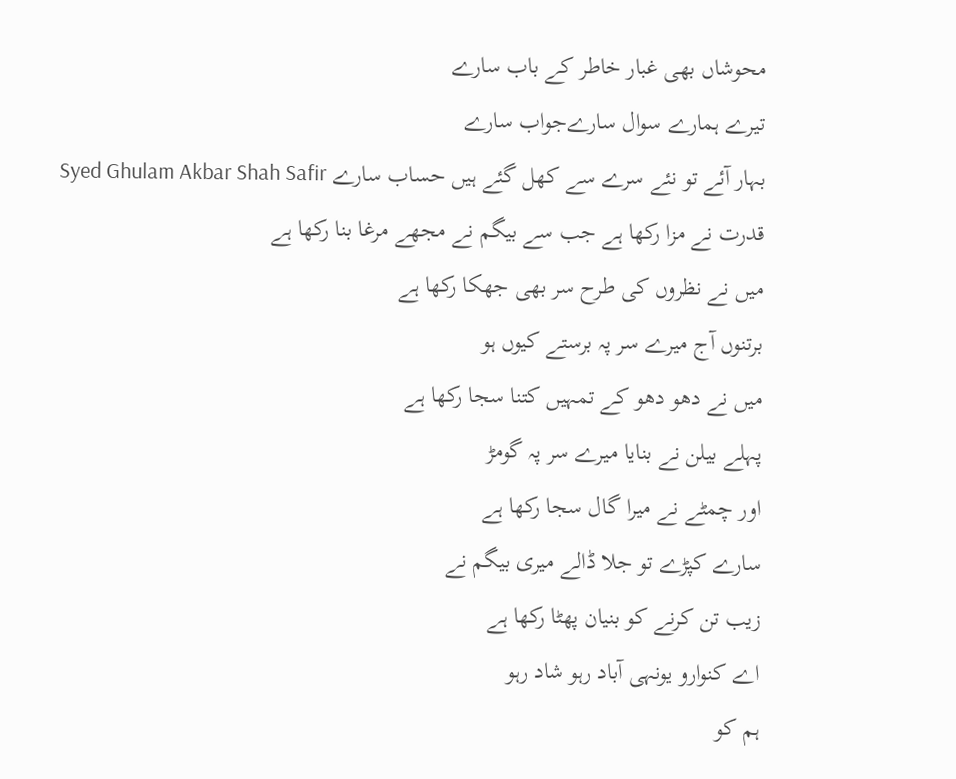محوشاں بھی غبار خاطر کے باب سارے
تیرے ہمارے سوال سارےجواب سارے
بہار آئے تو نئے سرے سے کھل گئے ہیں حساب سارے Syed Ghulam Akbar Shah Safir
قدرت نے مزا رکھا ہے جب سے بیگم نے مجھے مرغا بنا رکھا ہے
میں نے نظروں کی طرح سر بھی جھکا رکھا ہے
برتنوں آج میرے سر پہ برستے کیوں ہو
میں نے دھو دھو کے تمہیں کتنا سجا رکھا ہے
پہلے بیلن نے بنایا میرے سر پہ گومڑ
اور چمٹے نے میرا گال سجا رکھا ہے
سارے کپڑے تو جلا ڈالے میری بیگم نے
زیب تن کرنے کو بنیان پھٹا رکھا ہے
اے کنوارو یونہی آباد رہو شاد رہو
ہم کو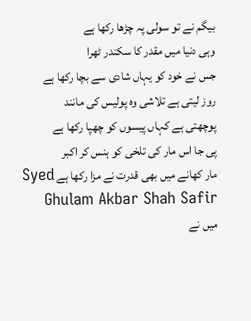بیگم نے تو سولی پہ چڑھا رکھا ہے
وہی دنیا میں مقدر کا سکندر ٹھرا
جس نے خود کو یہاں شادی سے بچا رکھا ہے
روز لیتی ہے تلاشی وہ پولیس کی مانند
پوچھتی ہے کہاں پیسوں کو چھپا رکھا ہے
پی جا اس مار کی تلخی کو ہنس کر اکبر
مار کھانے میں بھی قدرت نے مزا رکھا ہے Syed Ghulam Akbar Shah Safir
میں نے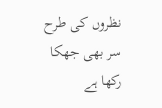نظروں کی طرح سر بھی جھکا رکھا ہے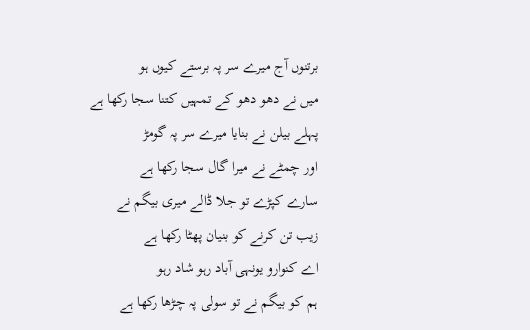برتنوں آج میرے سر پہ برستے کیوں ہو
میں نے دھو دھو کے تمہیں کتنا سجا رکھا ہے
پہلے بیلن نے بنایا میرے سر پہ گومڑ
اور چمٹے نے میرا گال سجا رکھا ہے
سارے کپڑے تو جلا ڈالے میری بیگم نے
زیب تن کرنے کو بنیان پھٹا رکھا ہے
اے کنوارو یونہی آباد رہو شاد رہو
ہم کو بیگم نے تو سولی پہ چڑھا رکھا ہے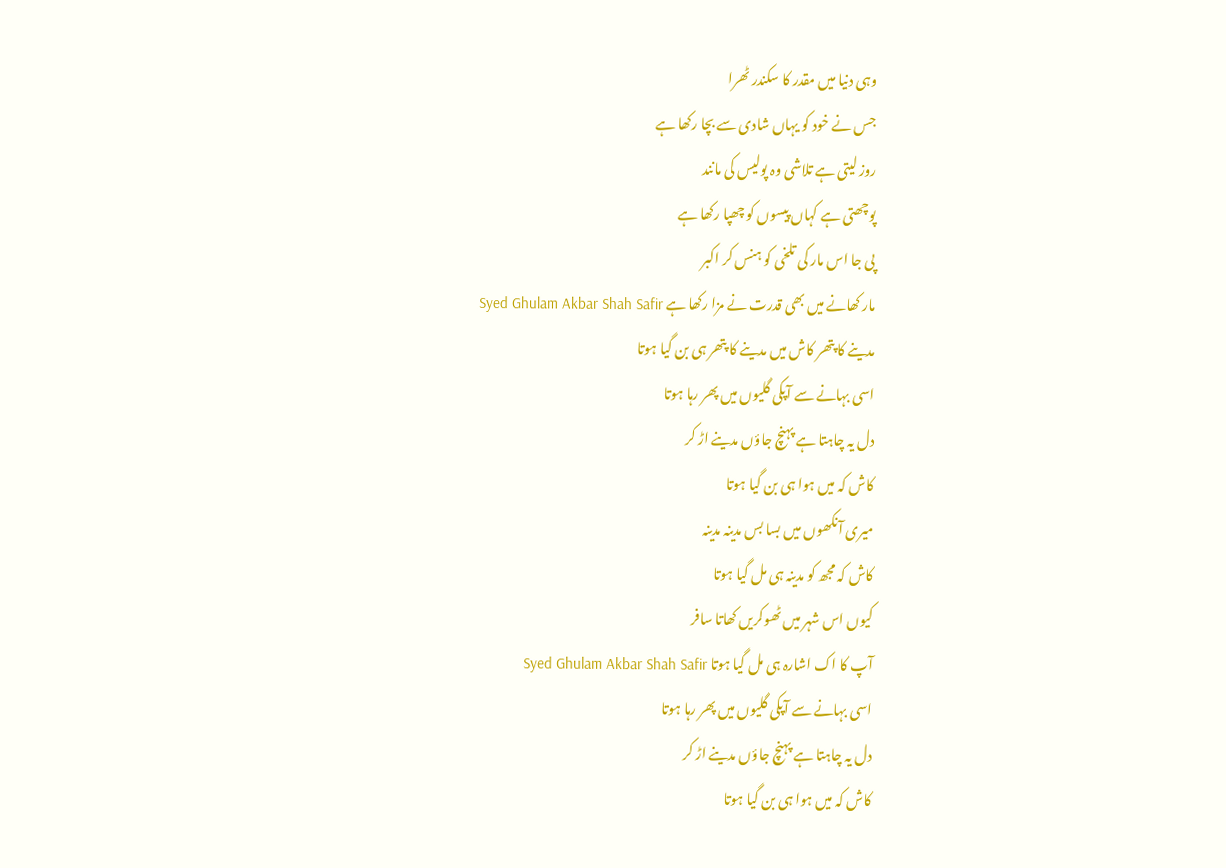وہی دنیا میں مقدر کا سکندر ٹھرا
جس نے خود کو یہاں شادی سے بچا رکھا ہے
روز لیتی ہے تلاشی وہ پولیس کی مانند
پوچھتی ہے کہاں پیسوں کو چھپا رکھا ہے
پی جا اس مار کی تلخی کو ہنس کر اکبر
مار کھانے میں بھی قدرت نے مزا رکھا ہے Syed Ghulam Akbar Shah Safir
مدینے کا پتھر کاش میں مدینے کا پتھر ہی بن گیا ہوتا
اسی بہانے سے آپکی گلیوں میں پھر رہا ہوتا
دل یہ چاہتا ہے پہنچ جاؤں مدینے اڑ کر
کاش کہ میں ہوا ہی بن گیا ہوتا
میری آنکھوں میں بسا بس مدینہ مدینہ
کاش کہ مجھ کو مدینہ ہی مل گیا ہوتا
کیوں اس شہر میں ٹھوکریں کھاتا سافر
آپ کا اک اشارہ ہی مل گیا ہوتا Syed Ghulam Akbar Shah Safir
اسی بہانے سے آپکی گلیوں میں پھر رہا ہوتا
دل یہ چاہتا ہے پہنچ جاؤں مدینے اڑ کر
کاش کہ میں ہوا ہی بن گیا ہوتا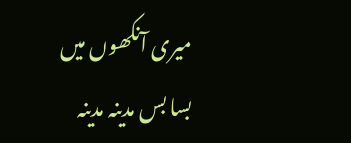میری آنکھوں میں بسا بس مدینہ مدینہ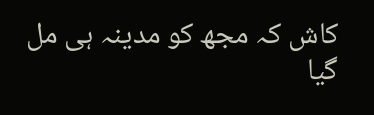کاش کہ مجھ کو مدینہ ہی مل گیا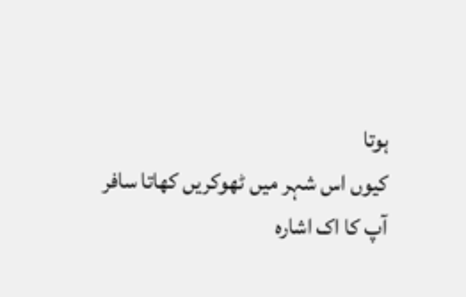ہوتا
کیوں اس شہر میں ٹھوکریں کھاتا سافر
آپ کا اک اشارہ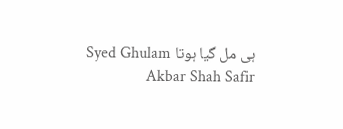ہی مل گیا ہوتا Syed Ghulam Akbar Shah Safir